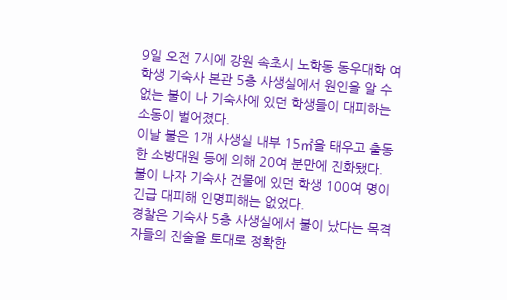9일 오전 7시에 강원 속초시 노학동 동우대학 여학생 기숙사 본관 5층 사생실에서 원인을 알 수 없는 불이 나 기숙사에 있던 학생들이 대피하는 소동이 벌어졌다.
이날 불은 1개 사생실 내부 15㎡을 태우고 출동한 소방대원 등에 의해 20여 분만에 진화됐다.
불이 나자 기숙사 건물에 있던 학생 100여 명이 긴급 대피해 인명피해는 없었다.
경찰은 기숙사 5층 사생실에서 불이 났다는 목격자들의 진술을 토대로 정확한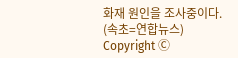화재 원인을 조사중이다.
(속초=연합뉴스)
Copyright Ⓒ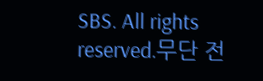SBS. All rights reserved.무단 전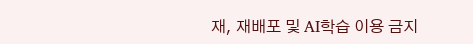재, 재배포 및 AI학습 이용 금지